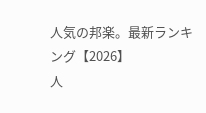人気の邦楽。最新ランキング【2026】
人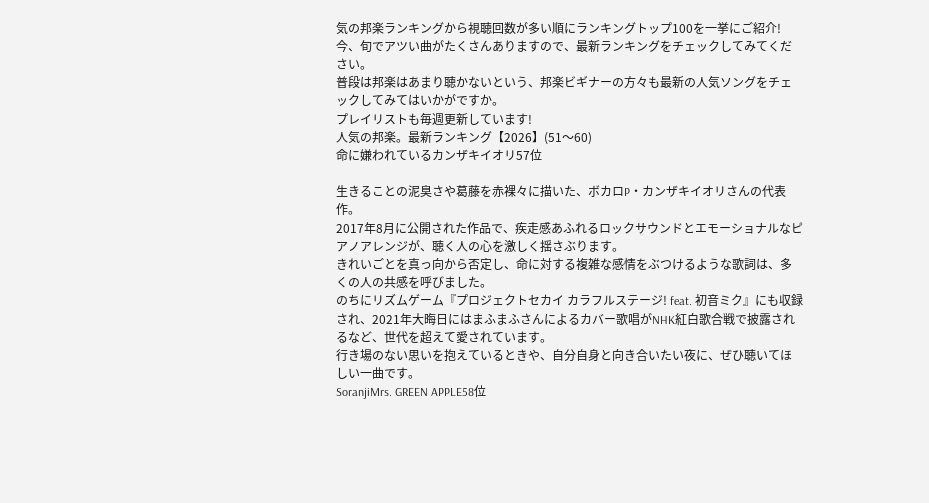気の邦楽ランキングから視聴回数が多い順にランキングトップ100を一挙にご紹介!
今、旬でアツい曲がたくさんありますので、最新ランキングをチェックしてみてください。
普段は邦楽はあまり聴かないという、邦楽ビギナーの方々も最新の人気ソングをチェックしてみてはいかがですか。
プレイリストも毎週更新しています!
人気の邦楽。最新ランキング【2026】(51〜60)
命に嫌われているカンザキイオリ57位

生きることの泥臭さや葛藤を赤裸々に描いた、ボカロP・カンザキイオリさんの代表作。
2017年8月に公開された作品で、疾走感あふれるロックサウンドとエモーショナルなピアノアレンジが、聴く人の心を激しく揺さぶります。
きれいごとを真っ向から否定し、命に対する複雑な感情をぶつけるような歌詞は、多くの人の共感を呼びました。
のちにリズムゲーム『プロジェクトセカイ カラフルステージ! feat. 初音ミク』にも収録され、2021年大晦日にはまふまふさんによるカバー歌唱がNHK紅白歌合戦で披露されるなど、世代を超えて愛されています。
行き場のない思いを抱えているときや、自分自身と向き合いたい夜に、ぜひ聴いてほしい一曲です。
SoranjiMrs. GREEN APPLE58位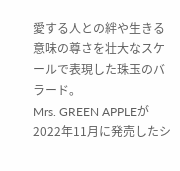愛する人との絆や生きる意味の尊さを壮大なスケールで表現した珠玉のバラード。
Mrs. GREEN APPLEが2022年11月に発売したシ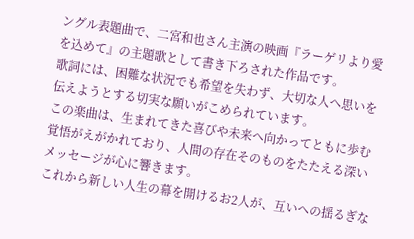ングル表題曲で、二宮和也さん主演の映画『ラーゲリより愛を込めて』の主題歌として書き下ろされた作品です。
歌詞には、困難な状況でも希望を失わず、大切な人へ思いを伝えようとする切実な願いがこめられています。
この楽曲は、生まれてきた喜びや未来へ向かってともに歩む覚悟がえがかれており、人間の存在そのものをたたえる深いメッセージが心に響きます。
これから新しい人生の幕を開けるお2人が、互いへの揺るぎな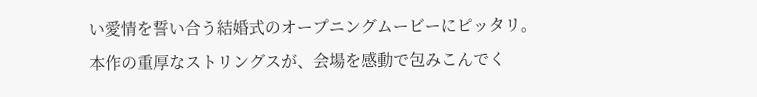い愛情を誓い合う結婚式のオープニングムービーにピッタリ。
本作の重厚なストリングスが、会場を感動で包みこんでく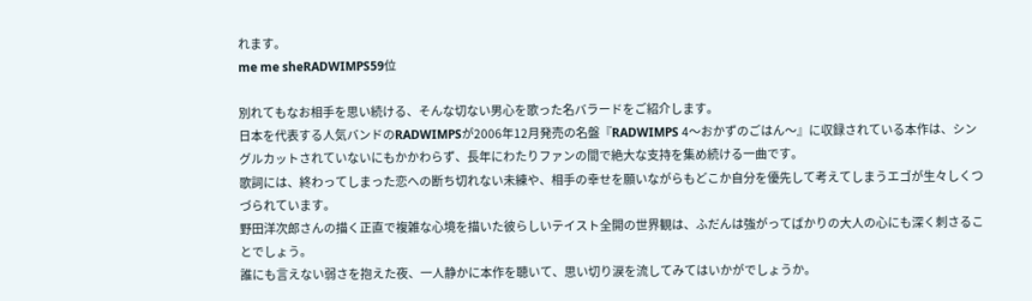れます。
me me sheRADWIMPS59位

別れてもなお相手を思い続ける、そんな切ない男心を歌った名バラードをご紹介します。
日本を代表する人気バンドのRADWIMPSが2006年12月発売の名盤『RADWIMPS 4〜おかずのごはん〜』に収録されている本作は、シングルカットされていないにもかかわらず、長年にわたりファンの間で絶大な支持を集め続ける一曲です。
歌詞には、終わってしまった恋への断ち切れない未練や、相手の幸せを願いながらもどこか自分を優先して考えてしまうエゴが生々しくつづられています。
野田洋次郎さんの描く正直で複雑な心境を描いた彼らしいテイスト全開の世界観は、ふだんは強がってばかりの大人の心にも深く刺さることでしょう。
誰にも言えない弱さを抱えた夜、一人静かに本作を聴いて、思い切り涙を流してみてはいかがでしょうか。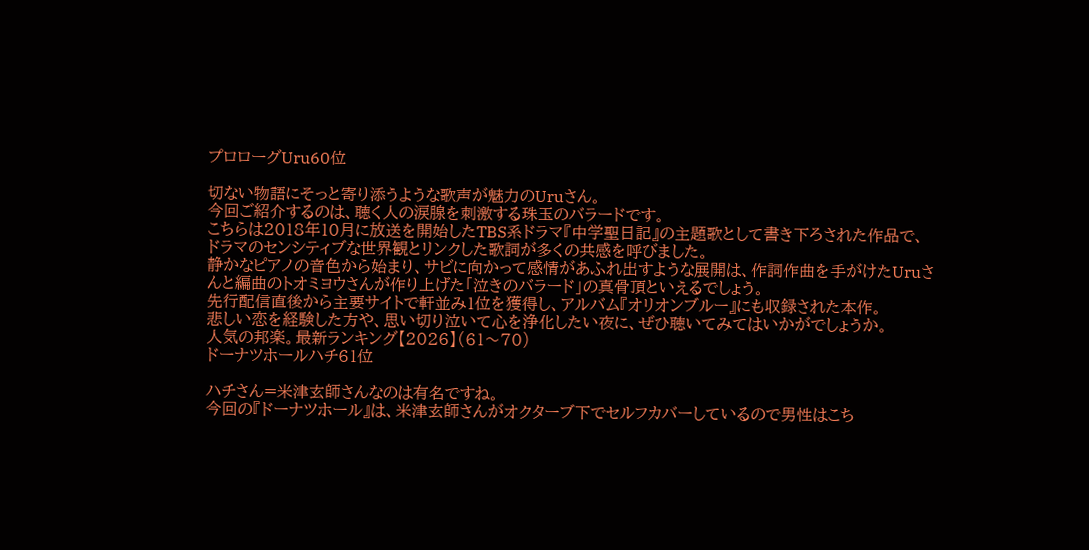プロローグUru60位

切ない物語にそっと寄り添うような歌声が魅力のUruさん。
今回ご紹介するのは、聴く人の涙腺を刺激する珠玉のバラードです。
こちらは2018年10月に放送を開始したTBS系ドラマ『中学聖日記』の主題歌として書き下ろされた作品で、ドラマのセンシティブな世界観とリンクした歌詞が多くの共感を呼びました。
静かなピアノの音色から始まり、サビに向かって感情があふれ出すような展開は、作詞作曲を手がけたUruさんと編曲のトオミヨウさんが作り上げた「泣きのバラード」の真骨頂といえるでしょう。
先行配信直後から主要サイトで軒並み1位を獲得し、アルバム『オリオンブルー』にも収録された本作。
悲しい恋を経験した方や、思い切り泣いて心を浄化したい夜に、ぜひ聴いてみてはいかがでしょうか。
人気の邦楽。最新ランキング【2026】(61〜70)
ドーナツホールハチ61位

ハチさん=米津玄師さんなのは有名ですね。
今回の『ドーナツホール』は、米津玄師さんがオクターブ下でセルフカバーしているので男性はこち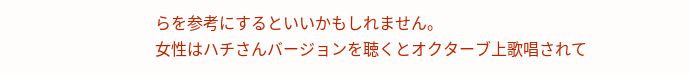らを参考にするといいかもしれません。
女性はハチさんバージョンを聴くとオクターブ上歌唱されて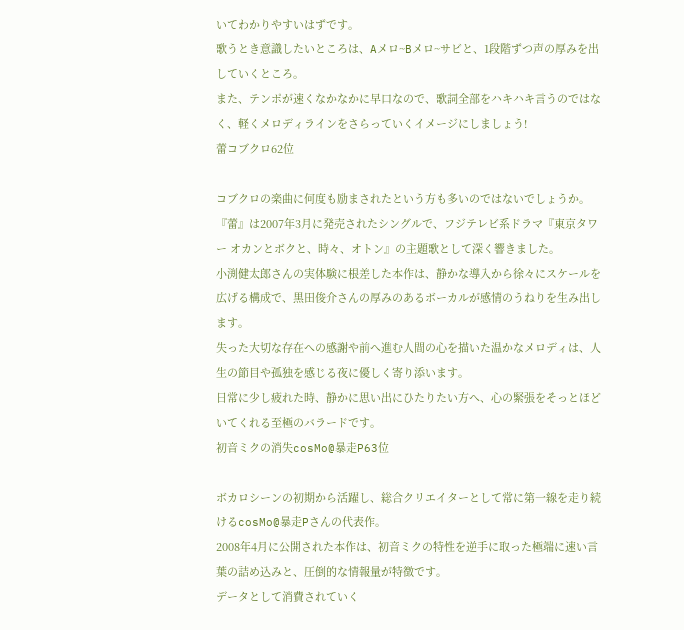いてわかりやすいはずです。
歌うとき意識したいところは、Aメロ~Bメロ~サビと、1段階ずつ声の厚みを出していくところ。
また、テンポが速くなかなかに早口なので、歌詞全部をハキハキ言うのではなく、軽くメロディラインをさらっていくイメージにしましょう!
蕾コブクロ62位

コブクロの楽曲に何度も励まされたという方も多いのではないでしょうか。
『蕾』は2007年3月に発売されたシングルで、フジテレビ系ドラマ『東京タワー オカンとボクと、時々、オトン』の主題歌として深く響きました。
小渕健太郎さんの実体験に根差した本作は、静かな導入から徐々にスケールを広げる構成で、黒田俊介さんの厚みのあるボーカルが感情のうねりを生み出します。
失った大切な存在への感謝や前へ進む人間の心を描いた温かなメロディは、人生の節目や孤独を感じる夜に優しく寄り添います。
日常に少し疲れた時、静かに思い出にひたりたい方へ、心の緊張をそっとほどいてくれる至極のバラードです。
初音ミクの消失cosMo@暴走P63位

ボカロシーンの初期から活躍し、総合クリエイターとして常に第一線を走り続けるcosMo@暴走Pさんの代表作。
2008年4月に公開された本作は、初音ミクの特性を逆手に取った極端に速い言葉の詰め込みと、圧倒的な情報量が特徴です。
データとして消費されていく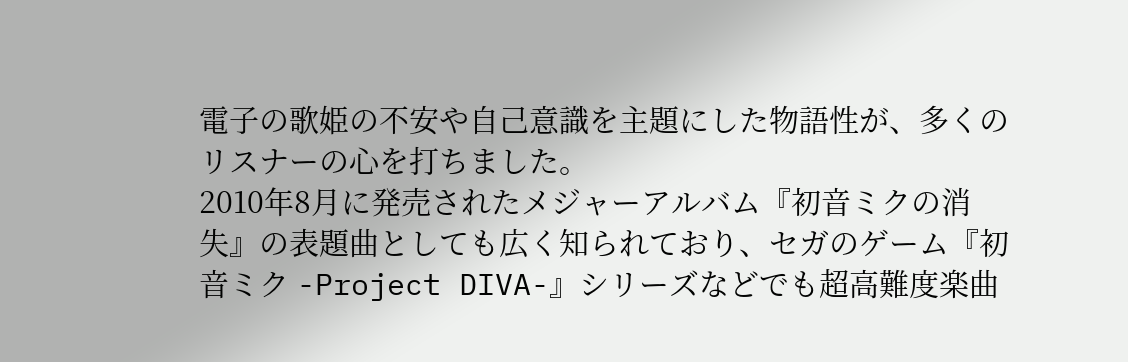電子の歌姫の不安や自己意識を主題にした物語性が、多くのリスナーの心を打ちました。
2010年8月に発売されたメジャーアルバム『初音ミクの消失』の表題曲としても広く知られており、セガのゲーム『初音ミク -Project DIVA-』シリーズなどでも超高難度楽曲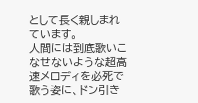として長く親しまれています。
人間には到底歌いこなせないような超高速メロディを必死で歌う姿に、ドン引き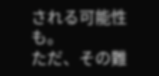される可能性も。
ただ、その難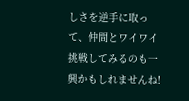しさを逆手に取って、仲間とワイワイ挑戦してみるのも一興かもしれませんね!